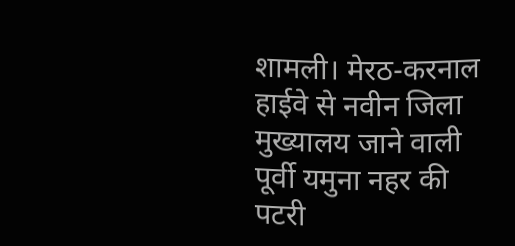शामली। मेरठ-करनाल हाईवे से नवीन जिला मुख्यालय जाने वाली पूर्वी यमुना नहर की पटरी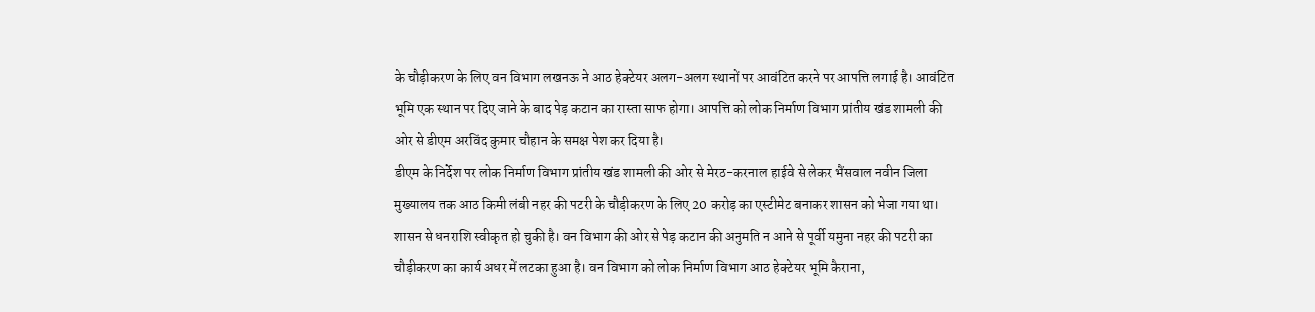के चौड़ीकरण के लिए वन विभाग लखनऊ ने आठ हेक्टेयर अलग-अलग स्थानों पर आवंटित करने पर आपत्ति लगाई है। आवंटित भूमि एक स्थान पर दिए जाने के बाद पेड़ कटान का रास्ता साफ होगा। आपत्ति को लोक निर्माण विभाग प्रांतीय खंड शामली की ओर से डीएम अरविंद कुमार चौहान के समक्ष पेश कर दिया है।
डीएम के निर्देश पर लोक निर्माण विभाग प्रांतीय खंड शामली की ओर से मेरठ-करनाल हाईवे से लेकर भैंसवाल नवीन जिला मुख्यालय तक आठ किमी लंबी नहर की पटरी के चौड़ीकरण के लिए 20 करोड़ का एस्टीमेट बनाकर शासन को भेजा गया था। शासन से धनराशि स्वीकृत हो चुकी है। वन विभाग की ओर से पेड़ कटान की अनुमति न आने से पूर्वी यमुना नहर की पटरी का चौड़ीकरण का कार्य अधर में लटका हुआ है। वन विभाग को लोक निर्माण विभाग आठ हेक्टेयर भूमि कैराना,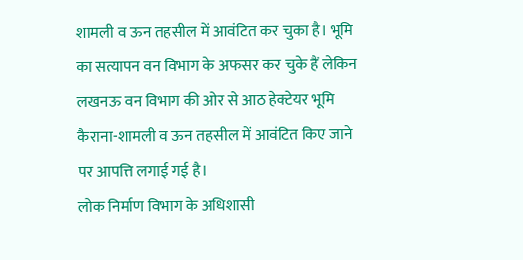शामली व ऊन तहसील में आवंटित कर चुका है। भूमि का सत्यापन वन विभाग के अफसर कर चुके हैं लेकिन लखनऊ वन विभाग की ओर से आठ हेक्टेयर भूमि कैराना-शामली व ऊन तहसील में आवंटित किए जाने पर आपत्ति लगाई गई है।
लोक निर्माण विभाग के अधिशासी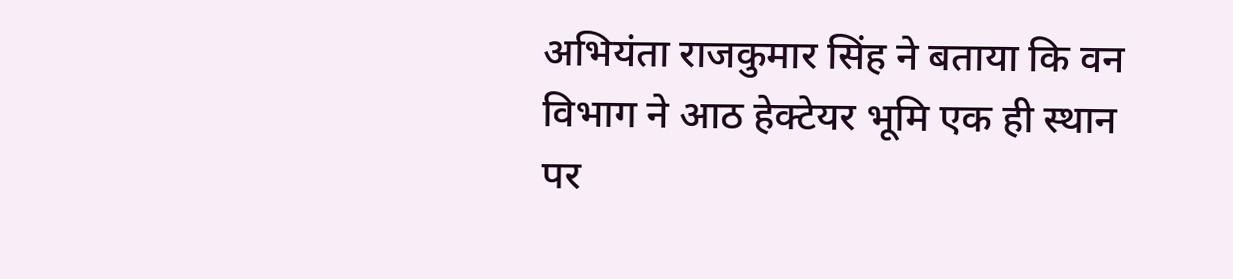अभियंता राजकुमार सिंह ने बताया कि वन विभाग ने आठ हेक्टेयर भूमि एक ही स्थान पर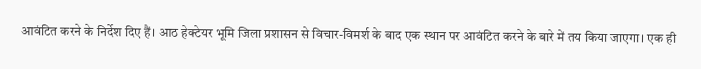आवंटित करने के निर्देश दिए हैं। आठ हेक्टेयर भूमि जिला प्रशासन से विचार-विमर्श के बाद एक स्थान पर आवंटित करने के बारे में तय किया जाएगा। एक ही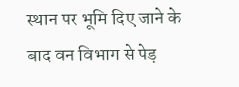स्थान पर भूमि दिए जाने के बाद वन विभाग से पेड़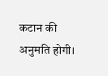कटान की अनुमति होगी।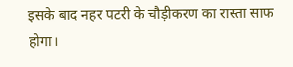इसके बाद नहर पटरी के चौड़ीकरण का रास्ता साफ होगा।